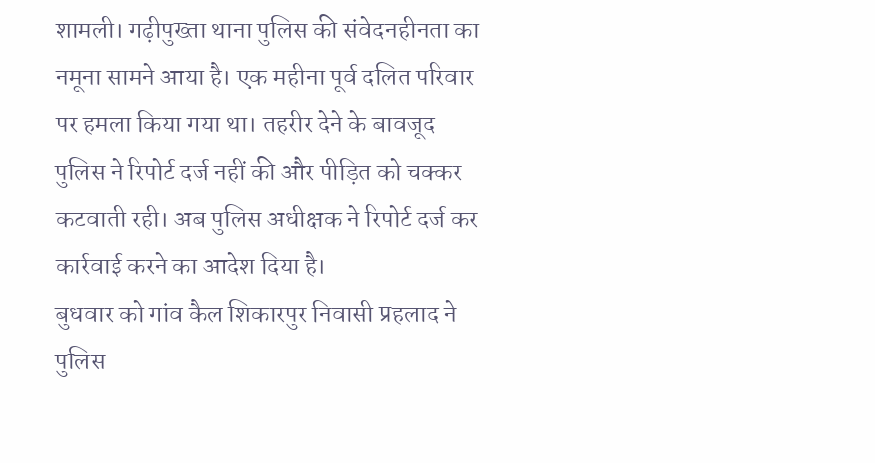शामली। गढ़ीपुख्ता थाना पुलिस की संवेदनहीनता का नमूना सामने आया है। एक महीना पूर्व दलित परिवार पर हमला किया गया था। तहरीर देने के बावजूद पुलिस ने रिपोर्ट दर्ज नहीं की और पीड़ित को चक्कर कटवाती रही। अब पुलिस अधीक्षक ने रिपोर्ट दर्ज कर कार्रवाई करने का आदेश दिया है।
बुधवार को गांव कैल शिकारपुर निवासी प्रहलाद ने पुलिस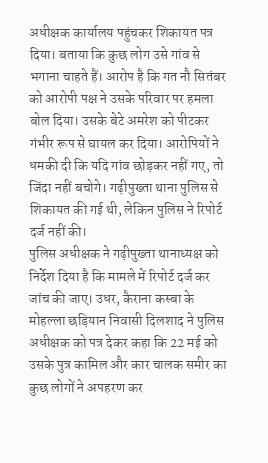अधीक्षक कार्यालय पहुंचकर शिकायत पत्र दिया। बताया कि कुछ लोग उसे गांव से भगाना चाहते हैं। आरोप है कि गत नौ सितंबर को आरोपी पक्ष ने उसके परिवार पर हमला बोल दिया। उसके बेटे अमरेश को पीटकर गंभीर रूप से घायल कर दिया। आरोपियों ने धमकी दी कि यदि गांव छोड़कर नहीं गए, तो जिंदा नहीं बचोगे। गढ़ीपुख्ता थाना पुलिस से शिकायत की गई थी, लेकिन पुलिस ने रिपोर्ट दर्ज नहीं की।
पुलिस अधीक्षक ने गढ़ीपुख्ता थानाध्यक्ष को निर्देश दिया है कि मामले में रिपोर्ट दर्ज कर जांच की जाए। उधर, कैराना कस्बा के मोहल्ला छड़ियान निवासी दिलशाद ने पुलिस अधीक्षक को पत्र देकर कहा कि 22 मई को उसके पुत्र कामिल और कार चालक समीर का कुछ लोगों ने अपहरण कर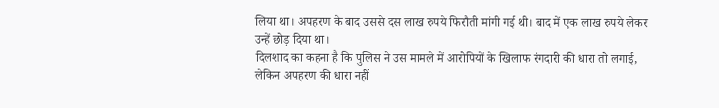लिया था। अपहरण के बाद उससे दस लाख रुपये फिरौती मांगी गई थी। बाद में एक लाख रुपये लेकर उन्हें छोड़ दिया था।
दिलशाद का कहना है कि पुलिस ने उस मामले में आरोपियों के खिलाफ रंगदारी की धारा तो लगाई, लेकिन अपहरण की धारा नहीं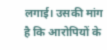लगाई। उसकी मांग है कि आरोपियों के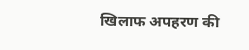खिलाफ अपहरण की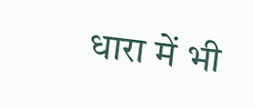धारा में भी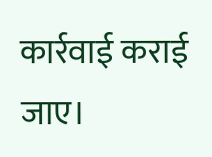कार्रवाई कराई जाए।